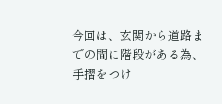今回は、玄関から道路までの間に階段がある為、手摺をつけ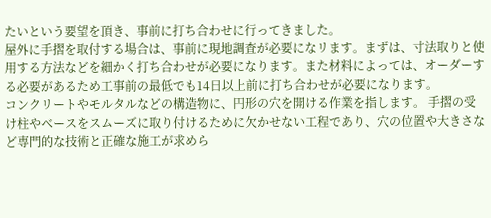たいという要望を頂き、事前に打ち合わせに行ってきました。
屋外に手摺を取付する場合は、事前に現地調査が必要になリます。まずは、寸法取りと使用する方法などを細かく打ち合わせが必要になります。また材料によっては、オーダーする必要があるため工事前の最低でも14日以上前に打ち合わせが必要になります。
コンクリートやモルタルなどの構造物に、円形の穴を開ける作業を指します。 手摺の受け柱やベースをスムーズに取り付けるために欠かせない工程であり、穴の位置や大きさなど専門的な技術と正確な施工が求めら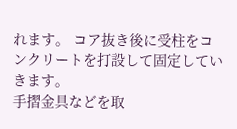れます。 コア抜き後に受柱をコンクリートを打設して固定していきます。
手摺金具などを取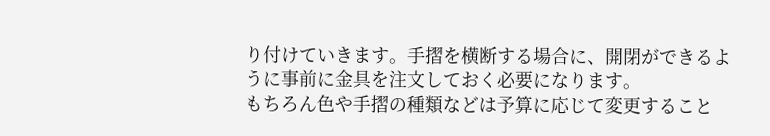り付けていきます。手摺を横断する場合に、開閉ができるように事前に金具を注文しておく必要になります。
もちろん色や手摺の種類などは予算に応じて変更すること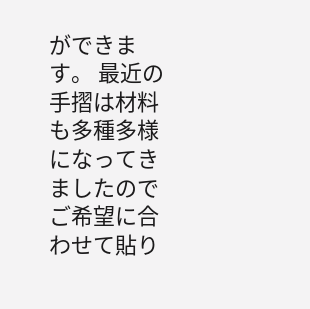ができます。 最近の手摺は材料も多種多様になってきましたのでご希望に合わせて貼り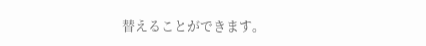替えることができます。